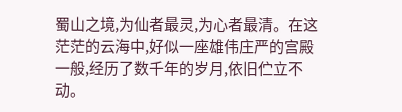蜀山之境,为仙者最灵,为心者最清。在这茫茫的云海中,好似一座雄伟庄严的宫殿一般,经历了数千年的岁月,依旧伫立不动。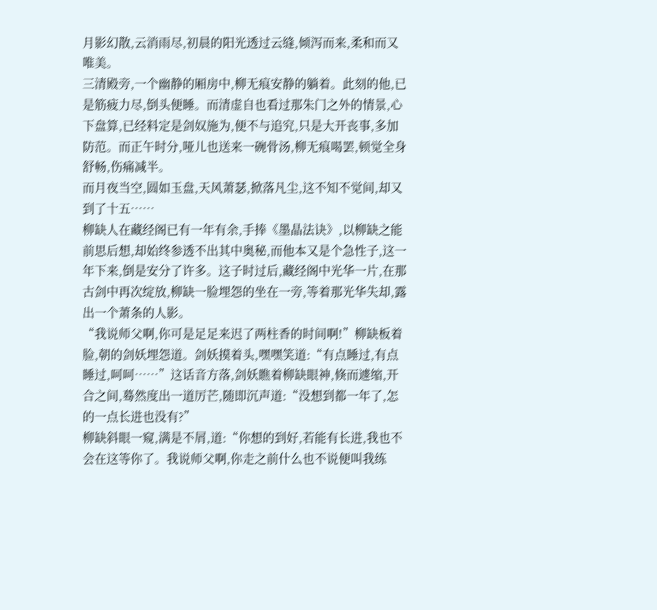月影幻散,云消雨尽,初晨的阳光透过云缝,倾泻而来,柔和而又唯美。
三清殿旁,一个幽静的厢房中,柳无痕安静的躺着。此刻的他,已是筋疲力尽,倒头便睡。而清虚自也看过那朱门之外的情景,心下盘算,已经料定是剑奴施为,便不与追究,只是大开丧事,多加防范。而正午时分,哑儿也送来一碗骨汤,柳无痕喝罢,顿觉全身舒畅,伤痛减半。
而月夜当空,圆如玉盘,天风萧瑟,掀落凡尘,这不知不觉间,却又到了十五……
柳缺人在藏经阁已有一年有余,手捧《墨晶法诀》,以柳缺之能前思后想,却始终参透不出其中奥秘,而他本又是个急性子,这一年下来,倒是安分了许多。这子时过后,藏经阁中光华一片,在那古剑中再次绽放,柳缺一脸埋怨的坐在一旁,等着那光华失却,露出一个萧条的人影。
“我说师父啊,你可是足足来迟了两柱香的时间啊!”柳缺板着脸,朝的剑妖埋怨道。剑妖摸着头,嘿嘿笑道:“有点睡过,有点睡过,呵呵……”这话音方落,剑妖瞧着柳缺眼神,倏而遽缩,开合之间,蓦然度出一道厉芒,随即沉声道:“没想到都一年了,怎的一点长进也没有?”
柳缺斜眼一窥,满是不屑,道:“你想的到好,若能有长进,我也不会在这等你了。我说师父啊,你走之前什么也不说便叫我练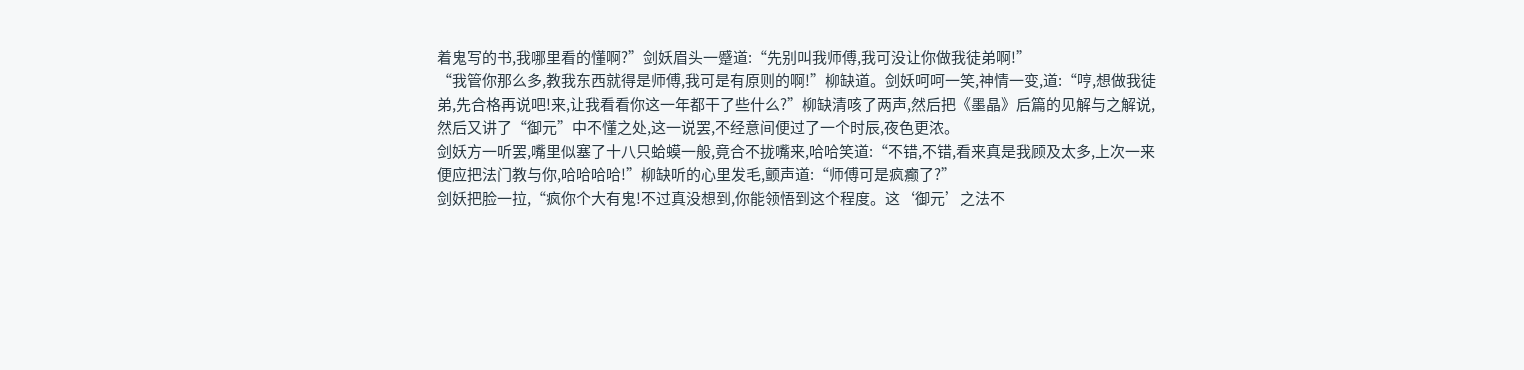着鬼写的书,我哪里看的懂啊?”剑妖眉头一蹙道:“先别叫我师傅,我可没让你做我徒弟啊!”
“我管你那么多,教我东西就得是师傅,我可是有原则的啊!”柳缺道。剑妖呵呵一笑,神情一变,道:“哼,想做我徒弟,先合格再说吧!来,让我看看你这一年都干了些什么?”柳缺清咳了两声,然后把《墨晶》后篇的见解与之解说,然后又讲了“御元”中不懂之处,这一说罢,不经意间便过了一个时辰,夜色更浓。
剑妖方一听罢,嘴里似塞了十八只蛤蟆一般,竟合不拢嘴来,哈哈笑道:“不错,不错,看来真是我顾及太多,上次一来便应把法门教与你,哈哈哈哈!”柳缺听的心里发毛,颤声道:“师傅可是疯癫了?”
剑妖把脸一拉,“疯你个大有鬼!不过真没想到,你能领悟到这个程度。这‘御元’之法不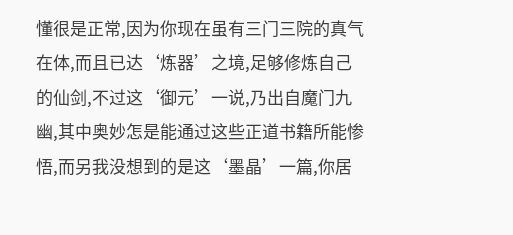懂很是正常,因为你现在虽有三门三院的真气在体,而且已达‘炼器’之境,足够修炼自己的仙剑,不过这‘御元’一说,乃出自魔门九幽,其中奥妙怎是能通过这些正道书籍所能惨悟,而另我没想到的是这‘墨晶’一篇,你居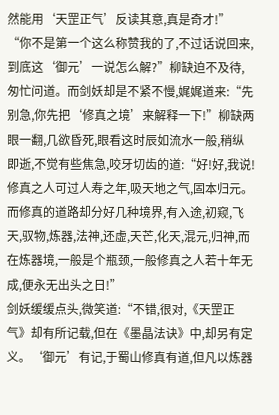然能用‘天罡正气’反读其意,真是奇才!”
“你不是第一个这么称赞我的了,不过话说回来,到底这‘御元’一说怎么解?”柳缺迫不及待,匆忙问道。而剑妖却是不紧不慢,娓娓道来:“先别急,你先把‘修真之境’来解释一下!”柳缺两眼一翻,几欲昏死,眼看这时辰如流水一般,稍纵即逝,不觉有些焦急,咬牙切齿的道:“好!好,我说!修真之人可过人寿之年,吸天地之气,固本归元。而修真的道路却分好几种境界,有入途,初窥,飞天,驭物,炼器,法神,还虚,天芒,化天,混元,归神,而在炼器境,一般是个瓶颈,一般修真之人若十年无成,便永无出头之日!”
剑妖缓缓点头,微笑道:“不错,很对,《天罡正气》却有所记载,但在《墨晶法诀》中,却另有定义。‘御元’有记,于蜀山修真有道,但凡以炼器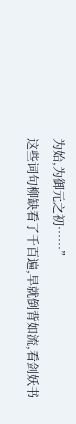为始,为御元之初……”
这些词句柳缺看了千百遍,早就倒背如流,看剑妖书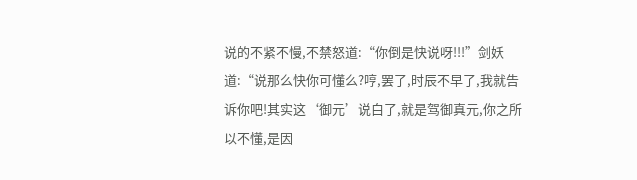说的不紧不慢,不禁怒道:“你倒是快说呀!!!”剑妖道:“说那么快你可懂么?哼,罢了,时辰不早了,我就告诉你吧!其实这‘御元’说白了,就是驾御真元,你之所以不懂,是因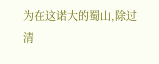为在这诺大的蜀山,除过清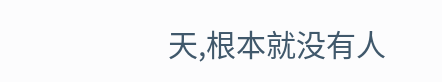天,根本就没有人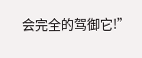会完全的驾御它!”